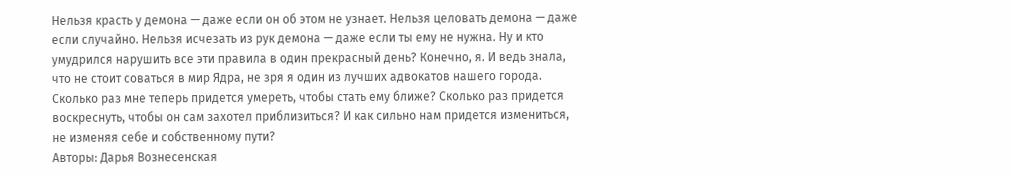Нельзя красть у демона — даже если он об этом не узнает. Нельзя целовать демона — даже если случайно. Нельзя исчезать из рук демона — даже если ты ему не нужна. Ну и кто умудрился нарушить все эти правила в один прекрасный день? Конечно, я. И ведь знала, что не стоит соваться в мир Ядра, не зря я один из лучших адвокатов нашего города. Сколько раз мне теперь придется умереть, чтобы стать ему ближе? Сколько раз придется воскреснуть, чтобы он сам захотел приблизиться? И как сильно нам придется измениться, не изменяя себе и собственному пути?
Авторы: Дарья Вознесенская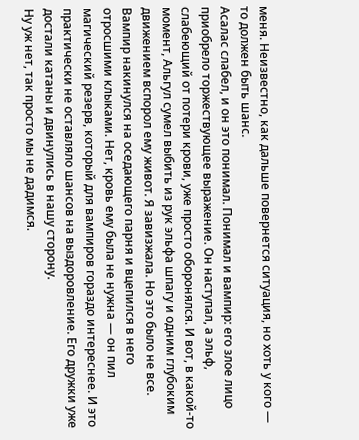меня. Неизвестно, как дальше повернется ситуация, но хоть у кого — то должен быть шанс.
Асалас слабел, и он это понимал. Понимал и вампир: его злое лицо приобрело торжествующее выражение. Он наступал, а эльф, слабеющий от потери крови, уже просто оборонялся. И вот, в какой-то момент, Альгул сумел выбить из рук эльфа шпагу и одним глубоким движением вспорол ему живот. Я завизжала. Но это было не все. Вампир накинулся на оседающего парня и вцепился в него отросшими клыками. Нет, кровь ему была не нужна — он пил магический резерв, который для вампиров гораздо интереснее. И это практически не оставляло шансов на выздоровление. Его дружки уже достали катаны и двинулись в нашу сторону.
Ну уж нет, так просто мы не дадимся.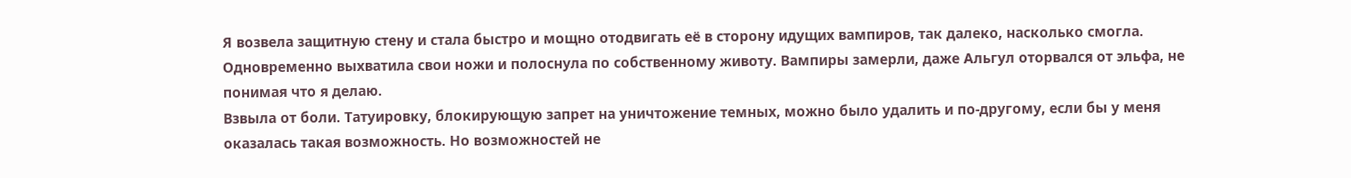Я возвела защитную стену и стала быстро и мощно отодвигать её в сторону идущих вампиров, так далеко, насколько смогла. Одновременно выхватила свои ножи и полоснула по собственному животу. Вампиры замерли, даже Альгул оторвался от эльфа, не понимая что я делаю.
Взвыла от боли. Татуировку, блокирующую запрет на уничтожение темных, можно было удалить и по-другому, если бы у меня оказалась такая возможность. Но возможностей не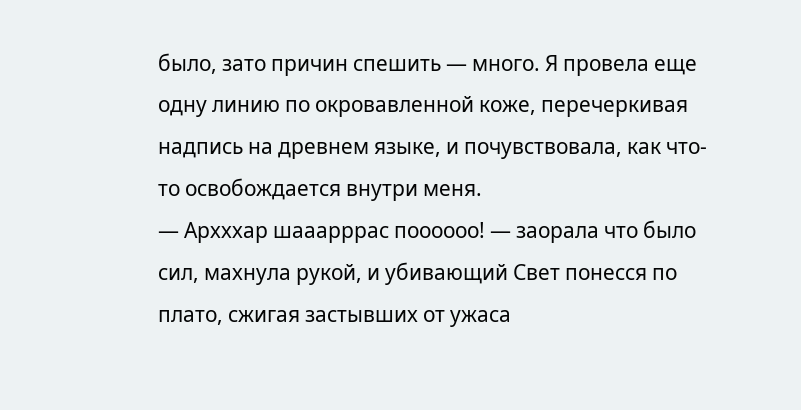было, зато причин спешить — много. Я провела еще одну линию по окровавленной коже, перечеркивая надпись на древнем языке, и почувствовала, как что-то освобождается внутри меня.
— Архххар шааарррас поооооо! — заорала что было сил, махнула рукой, и убивающий Свет понесся по плато, сжигая застывших от ужаса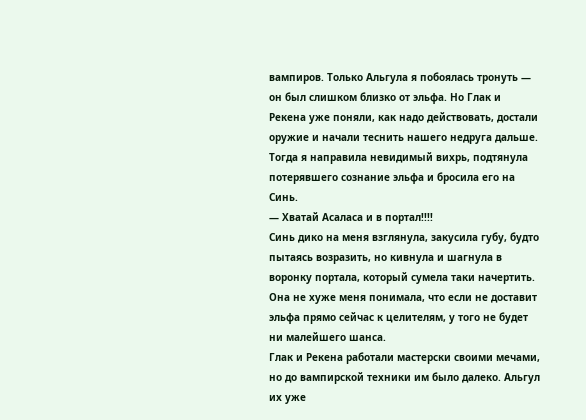вампиров. Только Альгула я побоялась тронуть — он был слишком близко от эльфа. Но Глак и Рекена уже поняли, как надо действовать, достали оружие и начали теснить нашего недруга дальше. Тогда я направила невидимый вихрь, подтянула потерявшего сознание эльфа и бросила его на Синь.
— Хватай Асаласа и в портал!!!!
Синь дико на меня взглянула, закусила губу, будто пытаясь возразить, но кивнула и шагнула в воронку портала, который сумела таки начертить. Она не хуже меня понимала, что если не доставит эльфа прямо сейчас к целителям, у того не будет ни малейшего шанса.
Глак и Рекена работали мастерски своими мечами, но до вампирской техники им было далеко. Альгул их уже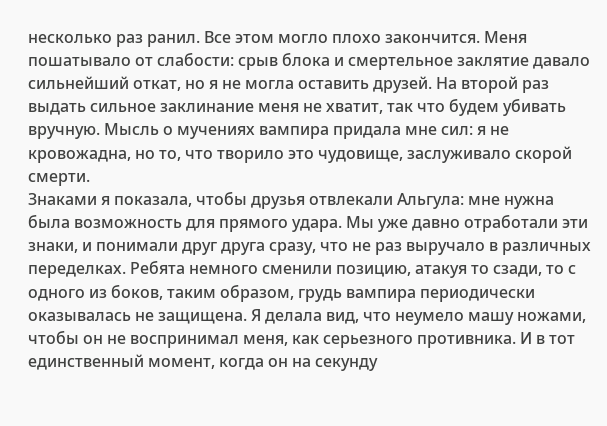несколько раз ранил. Все этом могло плохо закончится. Меня пошатывало от слабости: срыв блока и смертельное заклятие давало сильнейший откат, но я не могла оставить друзей. На второй раз выдать сильное заклинание меня не хватит, так что будем убивать вручную. Мысль о мучениях вампира придала мне сил: я не кровожадна, но то, что творило это чудовище, заслуживало скорой смерти.
Знаками я показала, чтобы друзья отвлекали Альгула: мне нужна была возможность для прямого удара. Мы уже давно отработали эти знаки, и понимали друг друга сразу, что не раз выручало в различных переделках. Ребята немного сменили позицию, атакуя то сзади, то с одного из боков, таким образом, грудь вампира периодически оказывалась не защищена. Я делала вид, что неумело машу ножами, чтобы он не воспринимал меня, как серьезного противника. И в тот единственный момент, когда он на секунду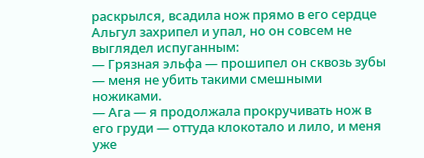раскрылся, всадила нож прямо в его сердце
Альгул захрипел и упал, но он совсем не выглядел испуганным:
— Грязная эльфа — прошипел он сквозь зубы — меня не убить такими смешными ножиками.
— Ага — я продолжала прокручивать нож в его груди — оттуда клокотало и лило, и меня уже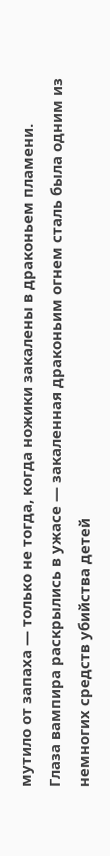мутило от запаха — только не тогда, когда ножики закалены в драконьем пламени.
Глаза вампира раскрылись в ужасе — закаленная драконьим огнем сталь была одним из немногих средств убийства детей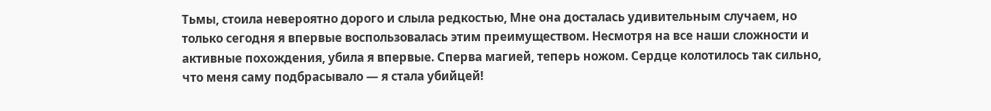Тьмы, стоила невероятно дорого и слыла редкостью, Мне она досталась удивительным случаем, но только сегодня я впервые воспользовалась этим преимуществом. Несмотря на все наши сложности и активные похождения, убила я впервые. Сперва магией, теперь ножом. Сердце колотилось так сильно, что меня саму подбрасывало — я стала убийцей!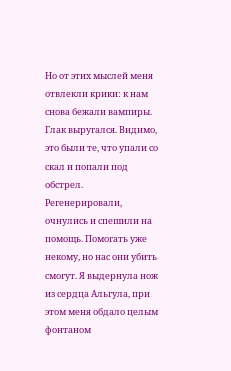Но от этих мыслей меня отвлекли крики: к нам снова бежали вампиры.
Глак выругался. Видимо, это были те, что упали со скал и попали под обстрел. Регенерировали, очнулись и спешили на помощь. Помогать уже некому, но нас они убить смогут. Я выдернула нож из сердца Альгула, при этом меня обдало целым фонтаном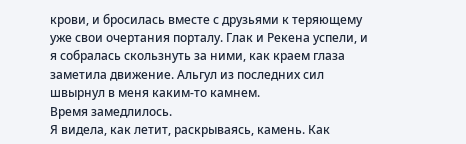крови, и бросилась вместе с друзьями к теряющему уже свои очертания порталу. Глак и Рекена успели, и я собралась скользнуть за ними, как краем глаза заметила движение. Альгул из последних сил швырнул в меня каким-то камнем.
Время замедлилось.
Я видела, как летит, раскрываясь, камень. Как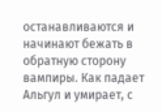останавливаются и начинают бежать в обратную сторону вампиры. Как падает Альгул и умирает, с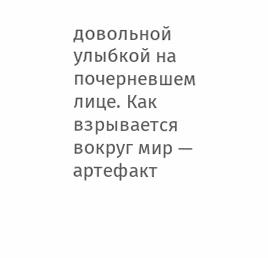довольной улыбкой на почерневшем лице. Как взрывается вокруг мир — артефакт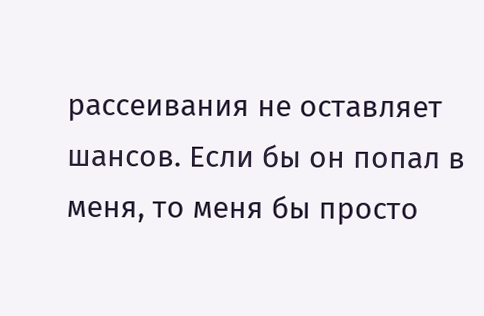рассеивания не оставляет шансов. Если бы он попал в меня, то меня бы просто